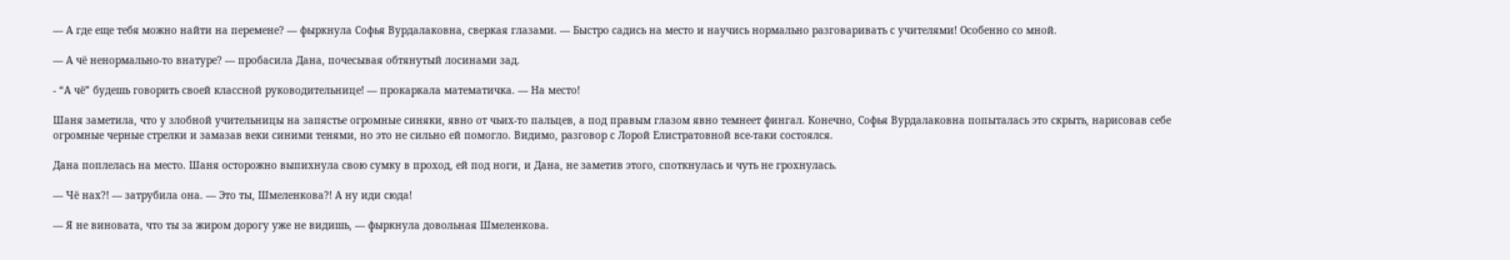— А где еще тебя можно найти на перемене? — фыркнула Софья Вурдалаковна, сверкая глазами. — Быстро садись на место и научись нормально разговаривать с учителями! Особенно со мной.

— А чё ненормально-то внатуре? — пробасила Дана, почесывая обтянутый лосинами зад.

- “А чё” будешь говорить своей классной руководительнице! — прокаркала математичка. — На место!

Шаня заметила, что у злобной учительницы на запястье огромные синяки, явно от чьих-то пальцев, а под правым глазом явно темнеет фингал. Конечно, Софья Вурдалаковна попыталась это скрыть, нарисовав себе огромные черные стрелки и замазав веки синими тенями, но это не сильно ей помогло. Видимо, разговор с Лорой Елистратовной все-таки состоялся.

Дана поплелась на место. Шаня осторожно выпихнула свою сумку в проход, ей под ноги, и Дана, не заметив этого, споткнулась и чуть не грохнулась.

— Чё нах?! — затрубила она. — Это ты, Шмеленкова?! А ну иди сюда!

— Я не виновата, что ты за жиром дорогу уже не видишь, — фыркнула довольная Шмеленкова.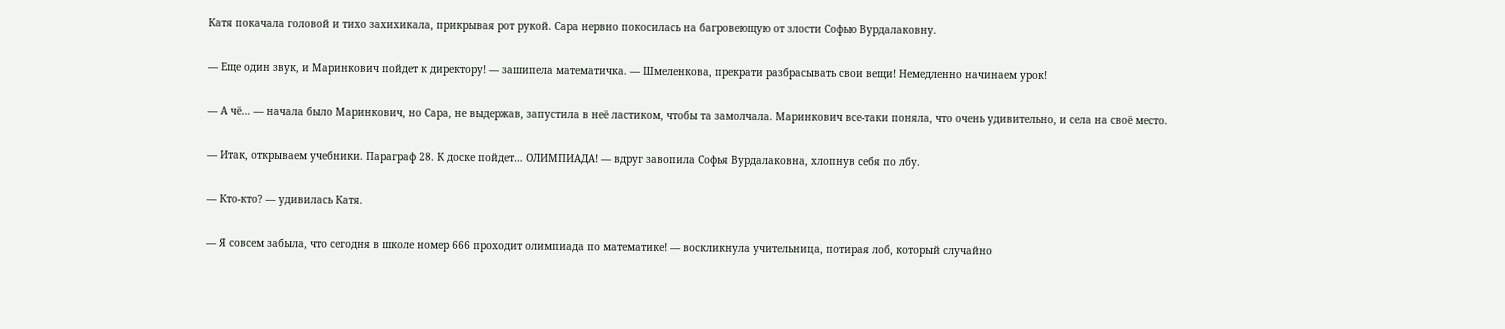Катя покачала головой и тихо захихикала, прикрывая рот рукой. Сара нервно покосилась на багровеющую от злости Софью Вурдалаковну.

— Еще один звук, и Маринкович пойдет к директору! — зашипела математичка. — Шмеленкова, прекрати разбрасывать свои вещи! Немедленно начинаем урок!

— А чё… — начала было Маринкович, но Сара, не выдержав, запустила в неё ластиком, чтобы та замолчала. Маринкович все-таки поняла, что очень удивительно, и села на своё место.

— Итак, открываем учебники. Параграф 28. К доске пойдет… ОЛИМПИАДА! — вдруг завопила Софья Вурдалаковна, хлопнув себя по лбу.

— Кто-кто? — удивилась Катя.

— Я совсем забыла, что сегодня в школе номер 666 проходит олимпиада по математике! — воскликнула учительница, потирая лоб, который случайно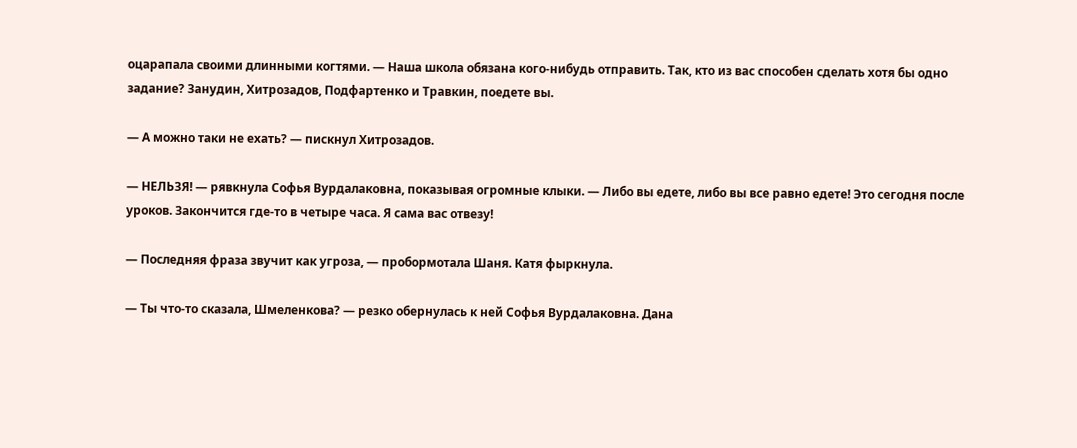оцарапала своими длинными когтями. — Наша школа обязана кого-нибудь отправить. Так, кто из вас способен сделать хотя бы одно задание? Занудин, Хитрозадов, Подфартенко и Травкин, поедете вы.

— А можно таки не ехать? — пискнул Хитрозадов.

— НЕЛЬЗЯ! — рявкнула Софья Вурдалаковна, показывая огромные клыки. — Либо вы едете, либо вы все равно едете! Это сегодня после уроков. Закончится где-то в четыре часа. Я сама вас отвезу!

— Последняя фраза звучит как угроза, — пробормотала Шаня. Катя фыркнула.

— Ты что-то сказала, Шмеленкова? — резко обернулась к ней Софья Вурдалаковна. Дана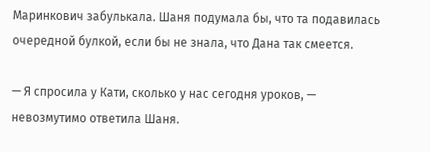Маринкович забулькала. Шаня подумала бы, что та подавилась очередной булкой, если бы не знала, что Дана так смеется.

— Я спросила у Кати, сколько у нас сегодня уроков, — невозмутимо ответила Шаня.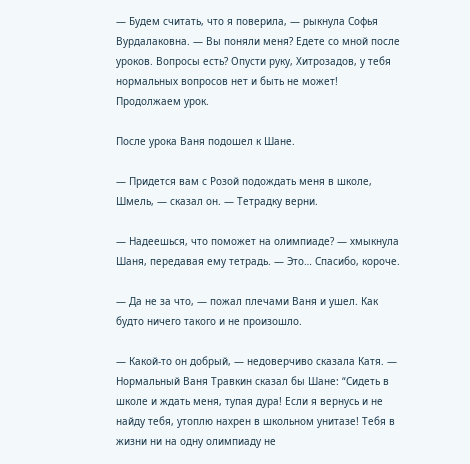— Будем считать, что я поверила, — рыкнула Софья Вурдалаковна. — Вы поняли меня? Едете со мной после уроков. Вопросы есть? Опусти руку, Хитрозадов, у тебя нормальных вопросов нет и быть не может! Продолжаем урок.

После урока Ваня подошел к Шане.

— Придется вам с Розой подождать меня в школе, Шмель, — сказал он. — Тетрадку верни.

— Надеешься, что поможет на олимпиаде? — хмыкнула Шаня, передавая ему тетрадь. — Это… Спасибо, короче.

— Да не за что, — пожал плечами Ваня и ушел. Как будто ничего такого и не произошло.

— Какой-то он добрый, — недоверчиво сказала Катя. — Нормальный Ваня Травкин сказал бы Шане: “Сидеть в школе и ждать меня, тупая дура! Если я вернусь и не найду тебя, утоплю нахрен в школьном унитазе! Тебя в жизни ни на одну олимпиаду не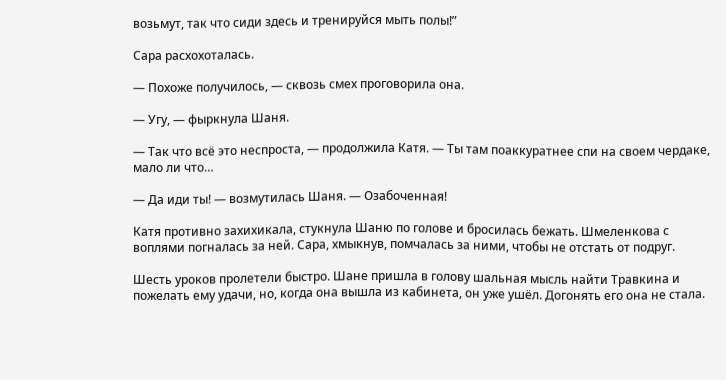возьмут, так что сиди здесь и тренируйся мыть полы!”

Сара расхохоталась.

— Похоже получилось, — сквозь смех проговорила она.

— Угу, — фыркнула Шаня.

— Так что всё это неспроста, — продолжила Катя. — Ты там поаккуратнее спи на своем чердаке, мало ли что…

— Да иди ты! — возмутилась Шаня. — Озабоченная!

Катя противно захихикала, стукнула Шаню по голове и бросилась бежать. Шмеленкова с воплями погналась за ней. Сара, хмыкнув, помчалась за ними, чтобы не отстать от подруг.

Шесть уроков пролетели быстро. Шане пришла в голову шальная мысль найти Травкина и пожелать ему удачи, но, когда она вышла из кабинета, он уже ушёл. Догонять его она не стала.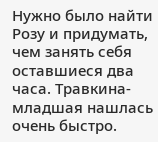Нужно было найти Розу и придумать, чем занять себя оставшиеся два часа. Травкина-младшая нашлась очень быстро.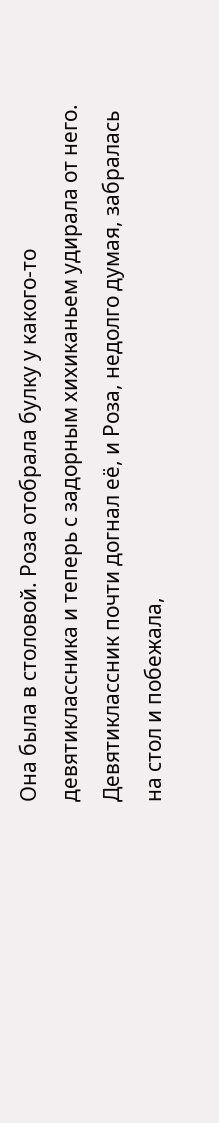Она была в столовой. Роза отобрала булку у какого-то девятиклассника и теперь с задорным хихиканьем удирала от него. Девятиклассник почти догнал её, и Роза, недолго думая, забралась на стол и побежала,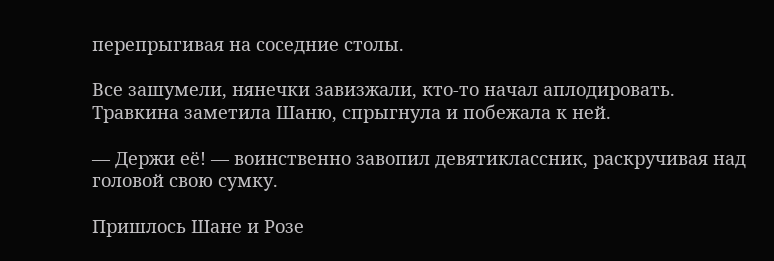перепрыгивая на соседние столы.

Все зашумели, нянечки завизжали, кто-то начал аплодировать. Травкина заметила Шаню, спрыгнула и побежала к ней.

— Держи её! — воинственно завопил девятиклассник, раскручивая над головой свою сумку.

Пришлось Шане и Розе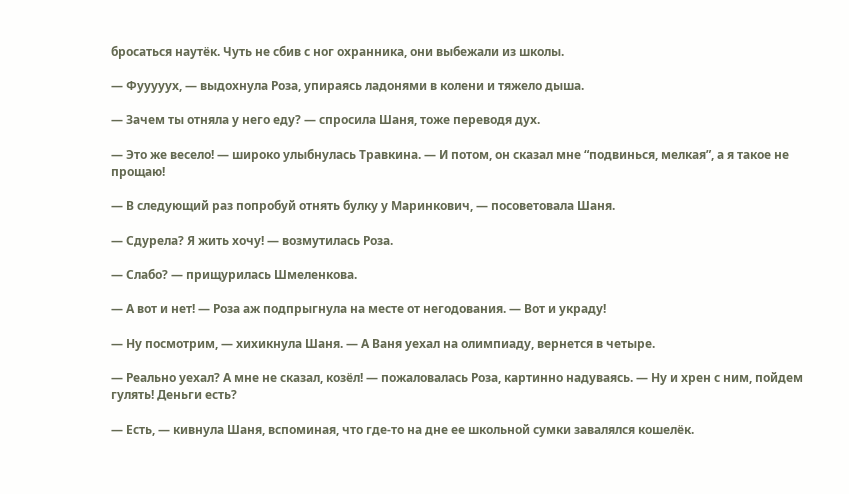бросаться наутёк. Чуть не сбив с ног охранника, они выбежали из школы.

— Фууууух, — выдохнула Роза, упираясь ладонями в колени и тяжело дыша.

— Зачем ты отняла у него еду? — спросила Шаня, тоже переводя дух.

— Это же весело! — широко улыбнулась Травкина. — И потом, он сказал мне “подвинься, мелкая”, а я такое не прощаю!

— В следующий раз попробуй отнять булку у Маринкович, — посоветовала Шаня.

— Сдурела? Я жить хочу! — возмутилась Роза.

— Слабо? — прищурилась Шмеленкова.

— А вот и нет! — Роза аж подпрыгнула на месте от негодования. — Вот и украду!

— Ну посмотрим, — хихикнула Шаня. — А Ваня уехал на олимпиаду, вернется в четыре.

— Реально уехал? А мне не сказал, козёл! — пожаловалась Роза, картинно надуваясь. — Ну и хрен с ним, пойдем гулять! Деньги есть?

— Есть, — кивнула Шаня, вспоминая, что где-то на дне ее школьной сумки завалялся кошелёк.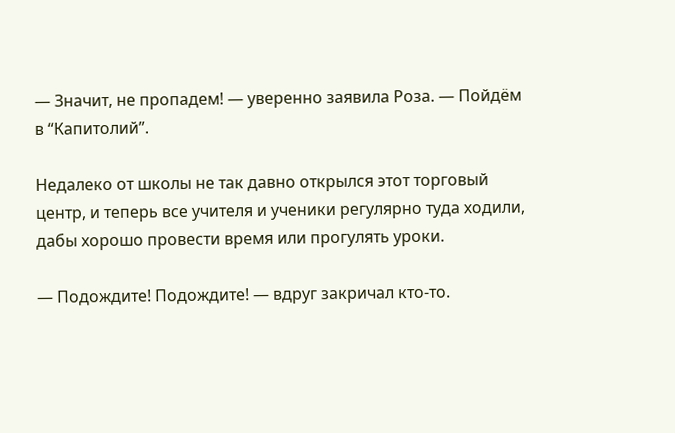— Значит, не пропадем! — уверенно заявила Роза. — Пойдём в “Капитолий”.

Недалеко от школы не так давно открылся этот торговый центр, и теперь все учителя и ученики регулярно туда ходили, дабы хорошо провести время или прогулять уроки.

— Подождите! Подождите! — вдруг закричал кто-то.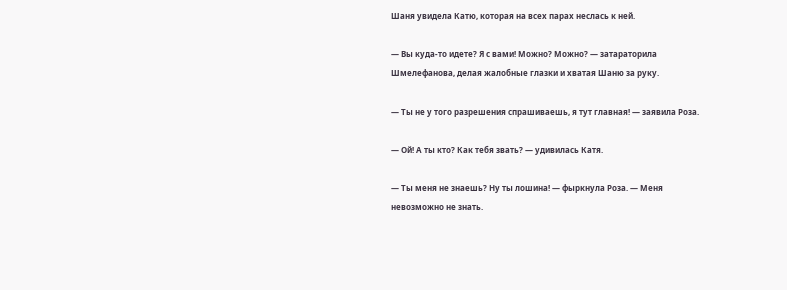Шаня увидела Катю, которая на всех парах неслась к ней.

— Вы куда-то идете? Я с вами! Можно? Можно? — затараторила Шмелефанова, делая жалобные глазки и хватая Шаню за руку.

— Ты не у того разрешения спрашиваешь, я тут главная! — заявила Роза.

— Ой! А ты кто? Как тебя звать? — удивилась Катя.

— Ты меня не знаешь? Ну ты лошина! — фыркнула Роза. — Меня невозможно не знать.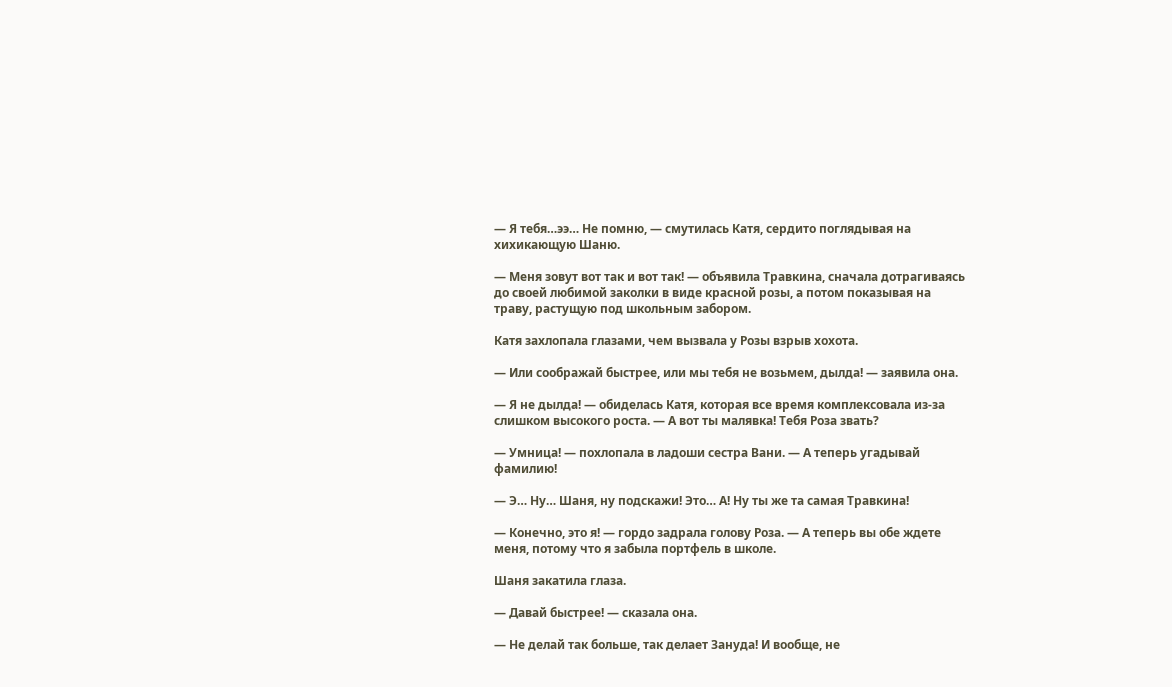— Я тебя…ээ… Не помню, — смутилась Катя, сердито поглядывая на хихикающую Шаню.

— Меня зовут вот так и вот так! — объявила Травкина, сначала дотрагиваясь до своей любимой заколки в виде красной розы, а потом показывая на траву, растущую под школьным забором.

Катя захлопала глазами, чем вызвала у Розы взрыв хохота.

— Или соображай быстрее, или мы тебя не возьмем, дылда! — заявила она.

— Я не дылда! — обиделась Катя, которая все время комплексовала из-за слишком высокого роста. — А вот ты малявка! Тебя Роза звать?

— Умница! — похлопала в ладоши сестра Вани. — А теперь угадывай фамилию!

— Э… Ну… Шаня, ну подскажи! Это… А! Ну ты же та самая Травкина!

— Конечно, это я! — гордо задрала голову Роза. — А теперь вы обе ждете меня, потому что я забыла портфель в школе.

Шаня закатила глаза.

— Давай быстрее! — сказала она.

— Не делай так больше, так делает Зануда! И вообще, не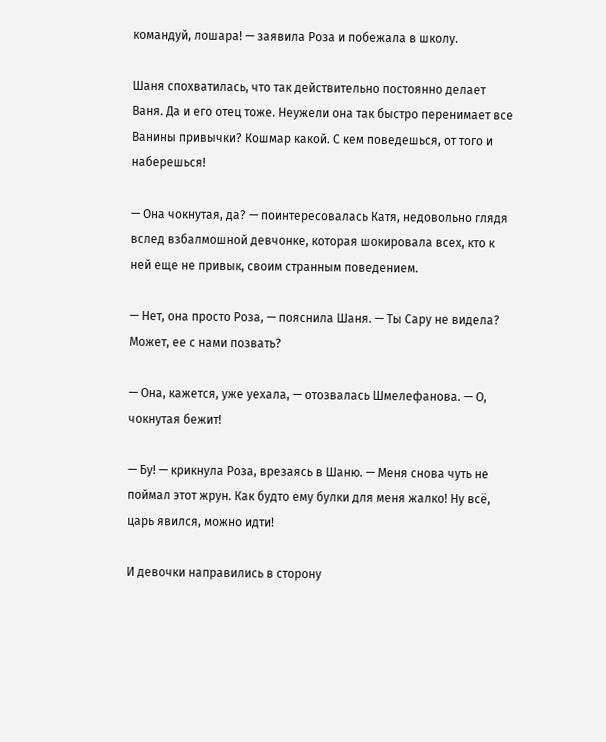командуй, лошара! — заявила Роза и побежала в школу.

Шаня спохватилась, что так действительно постоянно делает Ваня. Да и его отец тоже. Неужели она так быстро перенимает все Ванины привычки? Кошмар какой. С кем поведешься, от того и наберешься!

— Она чокнутая, да? — поинтересовалась Катя, недовольно глядя вслед взбалмошной девчонке, которая шокировала всех, кто к ней еще не привык, своим странным поведением.

— Нет, она просто Роза, — пояснила Шаня. — Ты Сару не видела? Может, ее с нами позвать?

— Она, кажется, уже уехала, — отозвалась Шмелефанова. — О, чокнутая бежит!

— Бу! — крикнула Роза, врезаясь в Шаню. — Меня снова чуть не поймал этот жрун. Как будто ему булки для меня жалко! Ну всё, царь явился, можно идти!

И девочки направились в сторону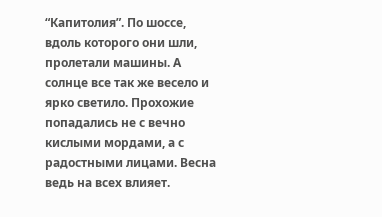“Капитолия”. По шоссе, вдоль которого они шли, пролетали машины. А солнце все так же весело и ярко светило. Прохожие попадались не с вечно кислыми мордами, а с радостными лицами. Весна ведь на всех влияет.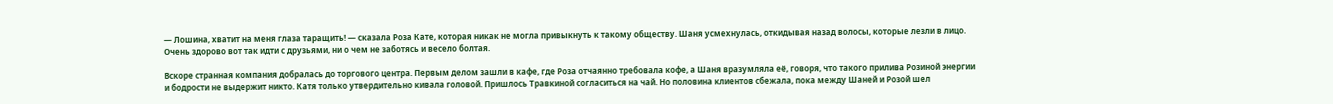— Лошина, хватит на меня глаза таращить! — сказала Роза Кате, которая никак не могла привыкнуть к такому обществу. Шаня усмехнулась, откидывая назад волосы, которые лезли в лицо. Очень здорово вот так идти с друзьями, ни о чем не заботясь и весело болтая.

Вскоре странная компания добралась до торгового центра. Первым делом зашли в кафе, где Роза отчаянно требовала кофе, а Шаня вразумляла её, говоря, что такого прилива Розиной энергии и бодрости не выдержит никто. Катя только утвердительно кивала головой. Пришлось Травкиной согласиться на чай. Но половина клиентов сбежала, пока между Шаней и Розой шел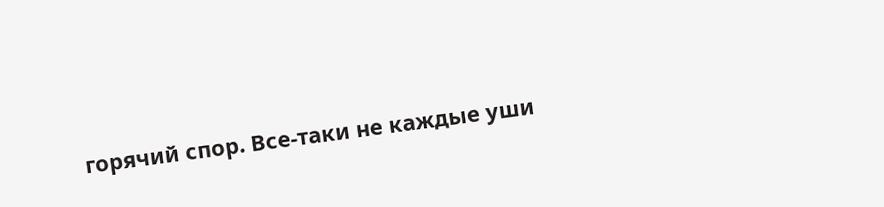горячий спор. Все-таки не каждые уши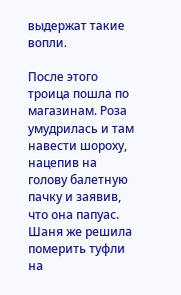выдержат такие вопли.

После этого троица пошла по магазинам. Роза умудрилась и там навести шороху, нацепив на голову балетную пачку и заявив, что она папуас. Шаня же решила померить туфли на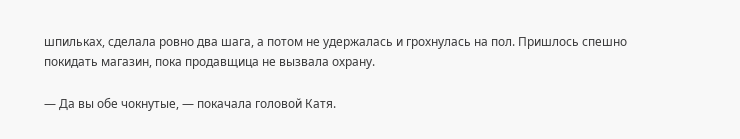шпильках, сделала ровно два шага, а потом не удержалась и грохнулась на пол. Пришлось спешно покидать магазин, пока продавщица не вызвала охрану.

— Да вы обе чокнутые, — покачала головой Катя.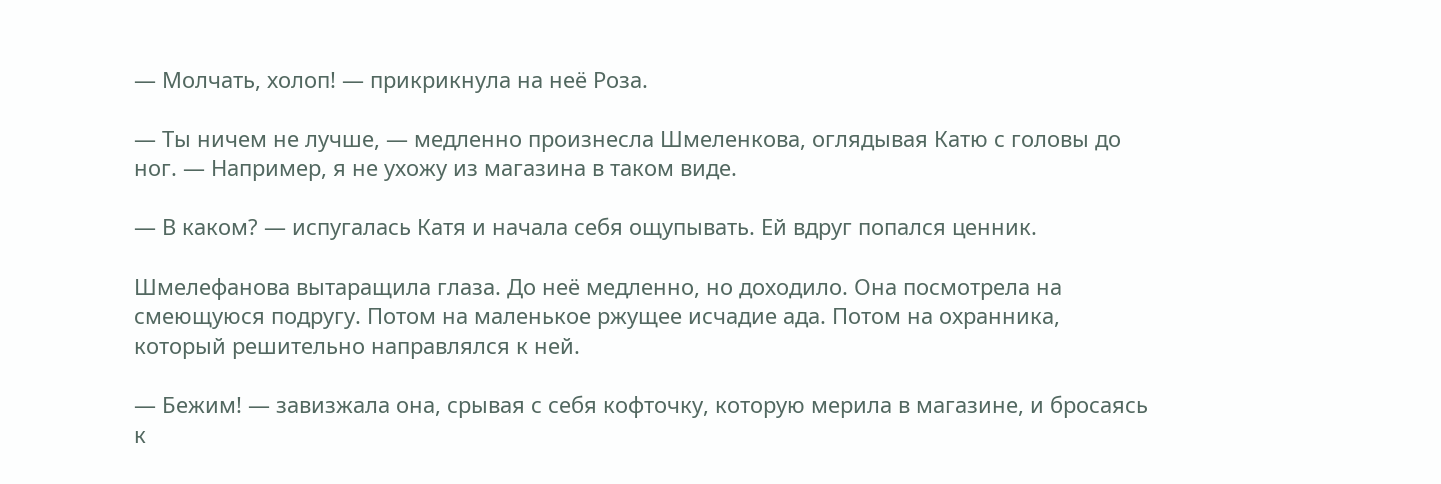— Молчать, холоп! — прикрикнула на неё Роза.

— Ты ничем не лучше, — медленно произнесла Шмеленкова, оглядывая Катю с головы до ног. — Например, я не ухожу из магазина в таком виде.

— В каком? — испугалась Катя и начала себя ощупывать. Ей вдруг попался ценник.

Шмелефанова вытаращила глаза. До неё медленно, но доходило. Она посмотрела на смеющуюся подругу. Потом на маленькое ржущее исчадие ада. Потом на охранника, который решительно направлялся к ней.

— Бежим! — завизжала она, срывая с себя кофточку, которую мерила в магазине, и бросаясь к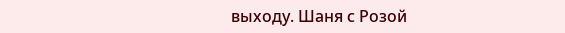выходу. Шаня с Розой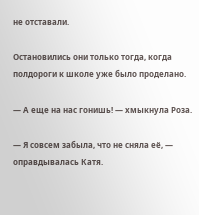не отставали.

Остановились они только тогда, когда полдороги к школе уже было проделано.

— А еще на нас гонишь! — хмыкнула Роза.

— Я совсем забыла, что не сняла её, — оправдывалась Катя.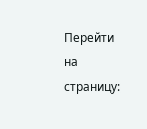Перейти на страницу: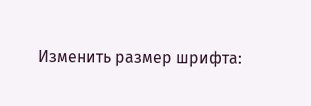Изменить размер шрифта: